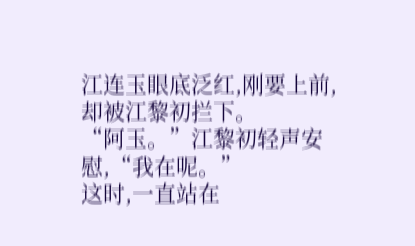江连玉眼底泛红,刚要上前,却被江黎初拦下。
“阿玉。”江黎初轻声安慰,“我在呢。”
这时,一直站在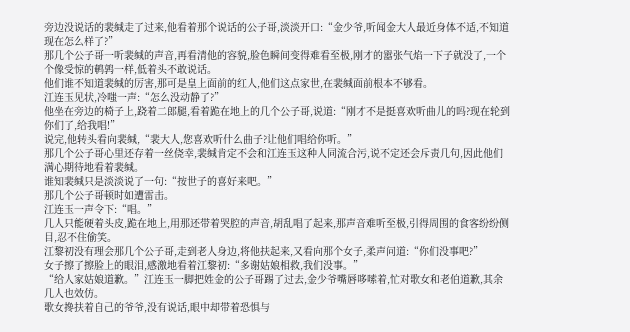旁边没说话的裴缄走了过来,他看着那个说话的公子哥,淡淡开口:“金少爷,听闻金大人最近身体不适,不知道现在怎么样了?”
那几个公子哥一听裴缄的声音,再看清他的容貌,脸色瞬间变得难看至极,刚才的嚣张气焰一下子就没了,一个个像受惊的鹌鹑一样,低着头不敢说话。
他们谁不知道裴缄的厉害,那可是皇上面前的红人,他们这点家世,在裴缄面前根本不够看。
江连玉见状,冷嗤一声:“怎么没动静了?”
他坐在旁边的椅子上,跷着二郎腿,看着跪在地上的几个公子哥,说道:“刚才不是挺喜欢听曲儿的吗?现在轮到你们了,给我唱!”
说完,他转头看向裴缄,“裴大人,您喜欢听什么曲子?让他们唱给你听。”
那几个公子哥心里还存着一丝侥幸,裴缄肯定不会和江连玉这种人同流合污,说不定还会斥责几句,因此他们满心期待地看着裴缄。
谁知裴缄只是淡淡说了一句:“按世子的喜好来吧。”
那几个公子哥顿时如遭雷击。
江连玉一声令下:“唱。”
几人只能硬着头皮,跪在地上,用那还带着哭腔的声音,胡乱唱了起来,那声音难听至极,引得周围的食客纷纷侧目,忍不住偷笑。
江黎初没有理会那几个公子哥,走到老人身边,将他扶起来,又看向那个女子,柔声问道:“你们没事吧?”
女子擦了擦脸上的眼泪,感激地看着江黎初:“多谢姑娘相救,我们没事。”
“给人家姑娘道歉。”江连玉一脚把姓金的公子哥踢了过去,金少爷嘴唇哆嗦着,忙对歌女和老伯道歉,其余几人也效仿。
歌女搀扶着自己的爷爷,没有说话,眼中却带着恐惧与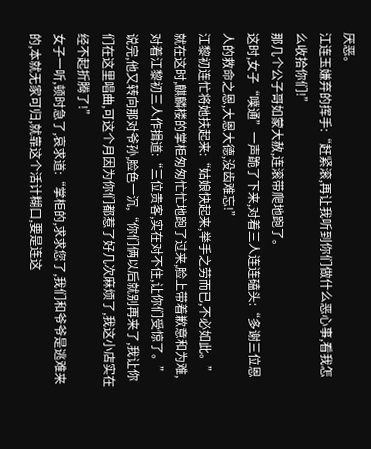厌恶。
江连玉嫌弃的挥手:“赶紧滚,再让我听到你们做什么恶心事,看我怎么收拾你们!”
那几个公子哥如蒙大赦,连滚带爬地跑了。
这时,女子“噗通”一声跪了下来,对着三人连连磕头:“多谢三位恩人的救命之恩,大恩大德,没齿难忘!”
江黎初连忙将她扶起来:“姑娘快起来,举手之劳而已,不必如此。”
就在这时,麒麟楼的掌柜匆匆忙忙地跑了过来,脸上带着歉意和为难,对着江黎初三人作揖道:“三位贵客,实在对不住,让你们受惊了。”
说完,他又转向那对爷孙,脸色一沉,“你们俩以后就别再来了,我让你们在这里唱曲,可这个月因为你们都惹了好几次麻烦了,我这小店实在经不起折腾了!”
女子一听,顿时急了,哀求道:“掌柜的,求求您了,我们和爷爷是逃难来的,本就无家可归,就靠这个活计糊口,要是连这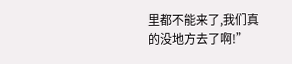里都不能来了,我们真的没地方去了啊!”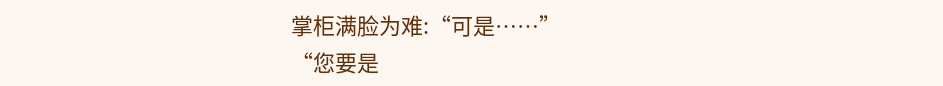掌柜满脸为难:“可是……”
“您要是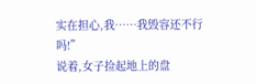实在担心,我……我毁容还不行吗!”
说着,女子捡起地上的盘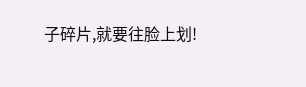子碎片,就要往脸上划!